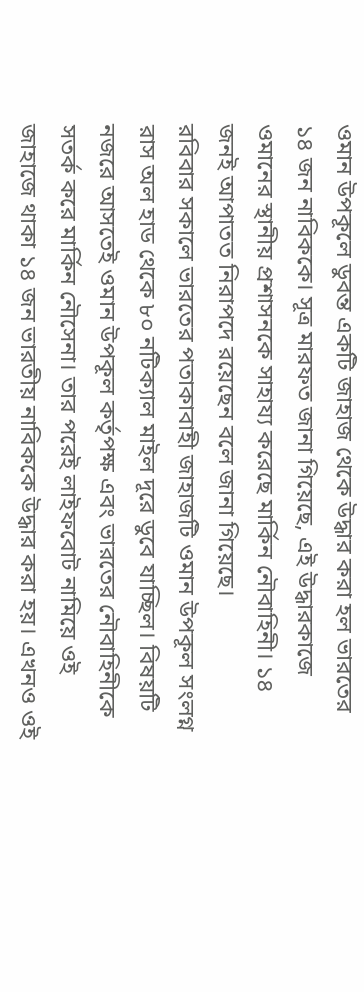ওমান উপকূলে ডুবন্ত একটি জাহাজ থেকে উদ্ধার করা হল ভারতের ১৪ জন নাবিককে। সূত্র মারফত জানা গিয়েছে, এই উদ্ধারকাজে ওমানের স্থানীয় প্রশাসনকে সাহায্য করেছে মার্কিন নৌবাহিনী। ১৪ জনই আপাতত নিরাপদে রয়েছেন বলে জানা গিয়েছে।
রবিবার সকালে ভারতের পতাকাবাহী জাহাজটি ওমান উপকূল সংলগ্ন রাস অল হাড থেকে ৮০ নটিক্যাল মাইল দূরে ডুবে যাচ্ছিল। বিষয়টি নজরে আসতেই ওমান উপকূল কর্তৃপক্ষ এবং ভারতের নৌবাহিনীকে সতর্ক করে মার্কিন নৌসেনা। তার পরেই লাইফবোট নামিয়ে ওই জাহাজে থাকা ১৪ জন ভারতীয় নাবিককে উদ্ধার করা হয়। এখনও ওই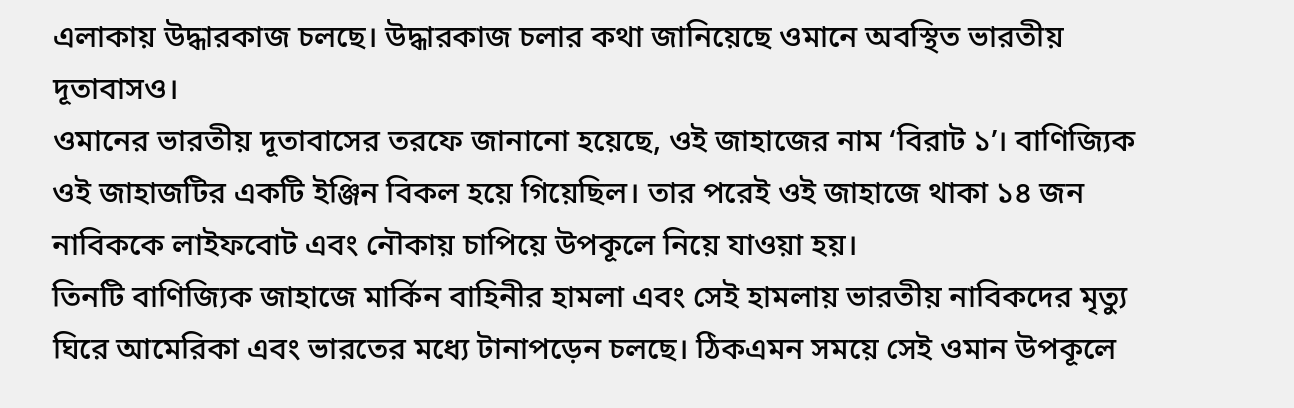এলাকায় উদ্ধারকাজ চলছে। উদ্ধারকাজ চলার কথা জানিয়েছে ওমানে অবস্থিত ভারতীয় দূতাবাসও।
ওমানের ভারতীয় দূতাবাসের তরফে জানানো হয়েছে, ওই জাহাজের নাম ‘বিরাট ১’। বাণিজ্যিক ওই জাহাজটির একটি ইঞ্জিন বিকল হয়ে গিয়েছিল। তার পরেই ওই জাহাজে থাকা ১৪ জন নাবিককে লাইফবোট এবং নৌকায় চাপিয়ে উপকূলে নিয়ে যাওয়া হয়।
তিনটি বাণিজ্যিক জাহাজে মার্কিন বাহিনীর হামলা এবং সেই হামলায় ভারতীয় নাবিকদের মৃত্যু ঘিরে আমেরিকা এবং ভারতের মধ্যে টানাপড়েন চলছে। ঠিকএমন সময়ে সেই ওমান উপকূলে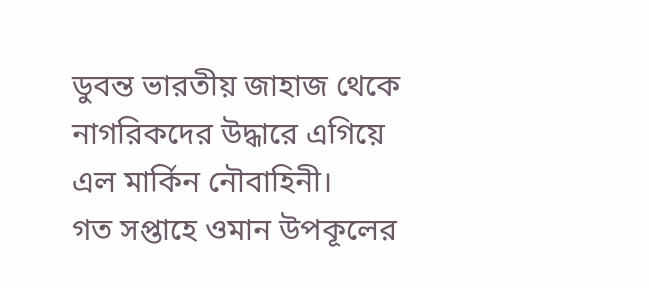ডুবন্ত ভারতীয় জাহাজ থেকে নাগরিকদের উদ্ধারে এগিয়ে এল মার্কিন নৌবাহিনী।
গত সপ্তাহে ওমান উপকূলের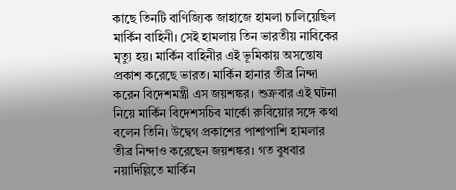কাছে তিনটি বাণিজ্যিক জাহাজে হামলা চালিয়েছিল মার্কিন বাহিনী। সেই হামলায় তিন ভারতীয় নাবিকের মৃত্যু হয়। মার্কিন বাহিনীর এই ভূমিকায় অসন্তোষ প্রকাশ করেছে ভারত। মার্কিন হানার তীব্র নিন্দা করেন বিদেশমন্ত্রী এস জয়শঙ্কর। শুক্রবার এই ঘটনা নিয়ে মার্কিন বিদেশসচিব মার্কো রুবিয়োর সঙ্গে কথা বলেন তিনি। উদ্বেগ প্রকাশের পাশাপাশি হামলার তীব্র নিন্দাও করেছেন জয়শঙ্কর। গত বুধবার নয়াদিল্লিতে মার্কিন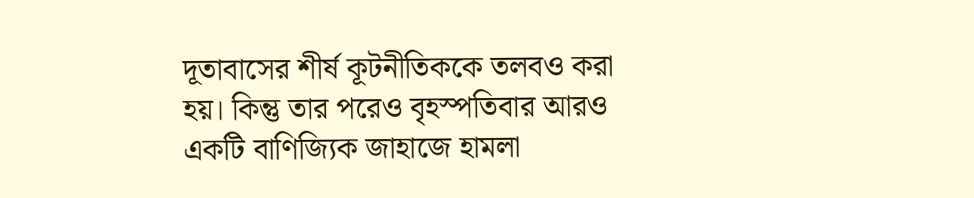দূতাবাসের শীর্ষ কূটনীতিককে তলবও করা হয়। কিন্তু তার পরেও বৃহস্পতিবার আরও একটি বাণিজ্যিক জাহাজে হামলা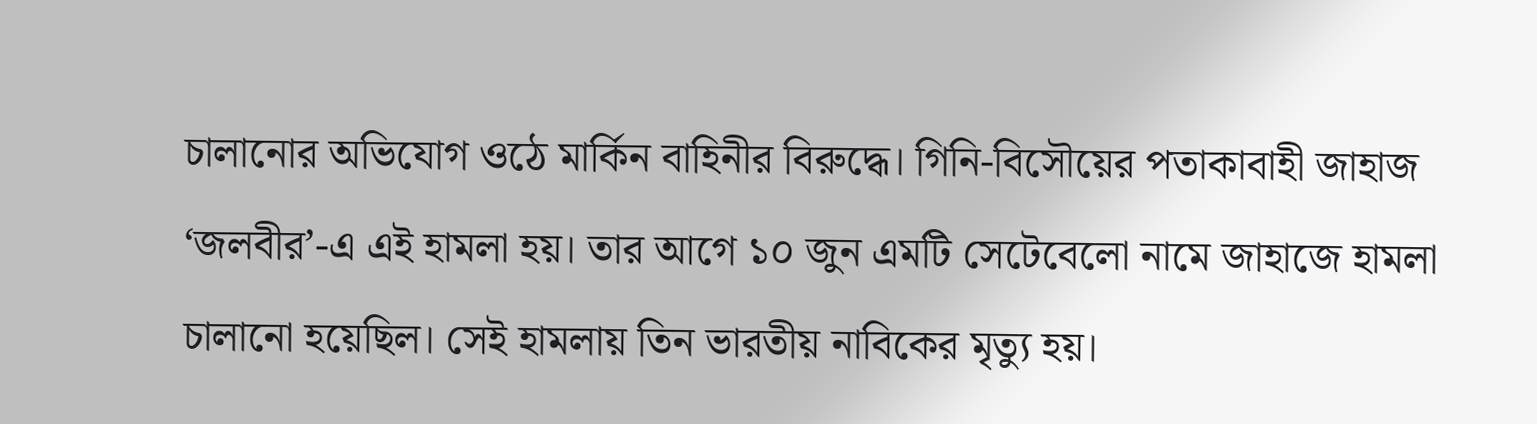চালানোর অভিযোগ ওঠে মার্কিন বাহিনীর বিরুদ্ধে। গিনি-বিসৌয়ের পতাকাবাহী জাহাজ ‘জলবীর’-এ এই হামলা হয়। তার আগে ১০ জুন এমটি সেটেবেলো নামে জাহাজে হামলা চালানো হয়েছিল। সেই হামলায় তিন ভারতীয় নাবিকের মৃত্যু হয়।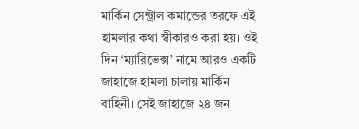মার্কিন সেন্ট্রাল কমান্ডের তরফে এই হামলার কথা স্বীকারও করা হয়। ওই দিন ‘ম্যারিভেক্স’ নামে আরও একটি জাহাজে হামলা চালায় মার্কিন বাহিনী। সেই জাহাজে ২৪ জন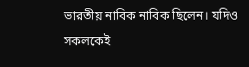ভারতীয় নাবিক নাবিক ছিলেন। যদিও সকলকেই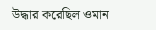উদ্ধার করেছিল ওমান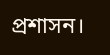প্রশাসন।